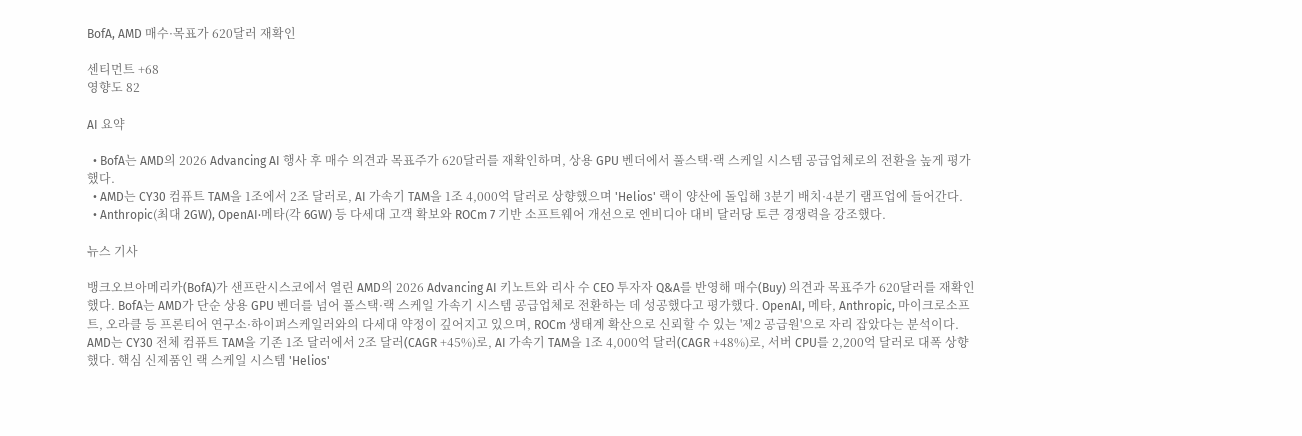BofA, AMD 매수·목표가 620달러 재확인

센티먼트 +68
영향도 82

AI 요약

  • BofA는 AMD의 2026 Advancing AI 행사 후 매수 의견과 목표주가 620달러를 재확인하며, 상용 GPU 벤더에서 풀스택·랙 스케일 시스템 공급업체로의 전환을 높게 평가했다.
  • AMD는 CY30 컴퓨트 TAM을 1조에서 2조 달러로, AI 가속기 TAM을 1조 4,000억 달러로 상향했으며 'Helios' 랙이 양산에 돌입해 3분기 배치·4분기 램프업에 들어간다.
  • Anthropic(최대 2GW), OpenAI·메타(각 6GW) 등 다세대 고객 확보와 ROCm 7 기반 소프트웨어 개선으로 엔비디아 대비 달러당 토큰 경쟁력을 강조했다.

뉴스 기사

뱅크오브아메리카(BofA)가 샌프란시스코에서 열린 AMD의 2026 Advancing AI 키노트와 리사 수 CEO 투자자 Q&A를 반영해 매수(Buy) 의견과 목표주가 620달러를 재확인했다. BofA는 AMD가 단순 상용 GPU 벤더를 넘어 풀스택·랙 스케일 가속기 시스템 공급업체로 전환하는 데 성공했다고 평가했다. OpenAI, 메타, Anthropic, 마이크로소프트, 오라클 등 프론티어 연구소·하이퍼스케일러와의 다세대 약정이 깊어지고 있으며, ROCm 생태계 확산으로 신뢰할 수 있는 '제2 공급원'으로 자리 잡았다는 분석이다. AMD는 CY30 전체 컴퓨트 TAM을 기존 1조 달러에서 2조 달러(CAGR +45%)로, AI 가속기 TAM을 1조 4,000억 달러(CAGR +48%)로, 서버 CPU를 2,200억 달러로 대폭 상향했다. 핵심 신제품인 랙 스케일 시스템 'Helios'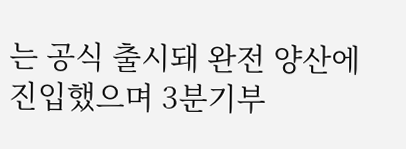는 공식 출시돼 완전 양산에 진입했으며 3분기부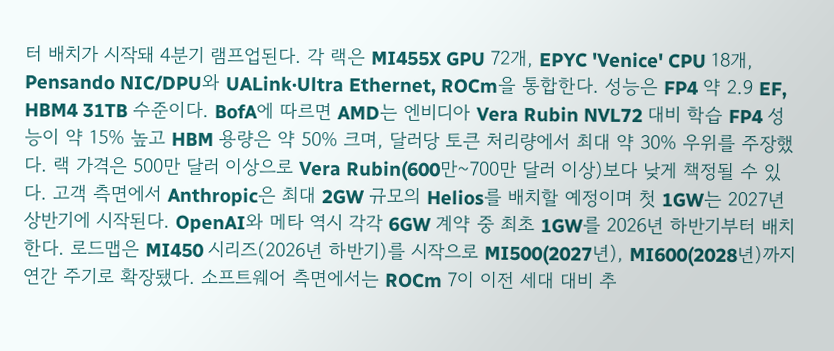터 배치가 시작돼 4분기 램프업된다. 각 랙은 MI455X GPU 72개, EPYC 'Venice' CPU 18개, Pensando NIC/DPU와 UALink·Ultra Ethernet, ROCm을 통합한다. 성능은 FP4 약 2.9 EF, HBM4 31TB 수준이다. BofA에 따르면 AMD는 엔비디아 Vera Rubin NVL72 대비 학습 FP4 성능이 약 15% 높고 HBM 용량은 약 50% 크며, 달러당 토큰 처리량에서 최대 약 30% 우위를 주장했다. 랙 가격은 500만 달러 이상으로 Vera Rubin(600만~700만 달러 이상)보다 낮게 책정될 수 있다. 고객 측면에서 Anthropic은 최대 2GW 규모의 Helios를 배치할 예정이며 첫 1GW는 2027년 상반기에 시작된다. OpenAI와 메타 역시 각각 6GW 계약 중 최초 1GW를 2026년 하반기부터 배치한다. 로드맵은 MI450 시리즈(2026년 하반기)를 시작으로 MI500(2027년), MI600(2028년)까지 연간 주기로 확장됐다. 소프트웨어 측면에서는 ROCm 7이 이전 세대 대비 추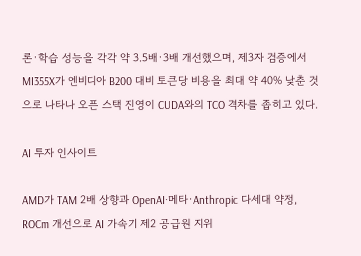론·학습 성능을 각각 약 3.5배·3배 개선했으며, 제3자 검증에서 MI355X가 엔비디아 B200 대비 토큰당 비용을 최대 약 40% 낮춘 것으로 나타나 오픈 스택 진영이 CUDA와의 TCO 격차를 좁히고 있다.

AI 투자 인사이트

AMD가 TAM 2배 상향과 OpenAI·메타·Anthropic 다세대 약정, ROCm 개선으로 AI 가속기 제2 공급원 지위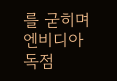를 굳히며 엔비디아 독점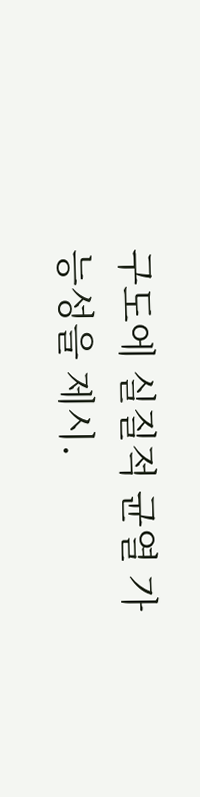구도에 실질적 균열 가능성을 제시.